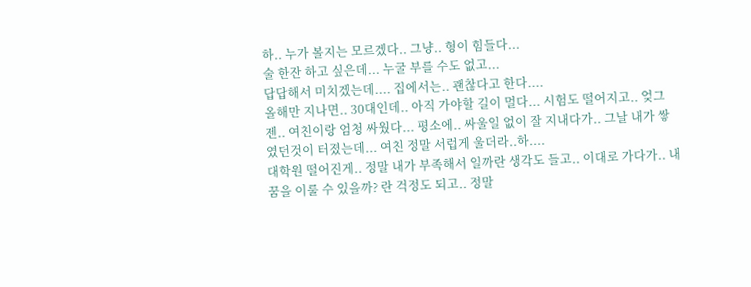하.. 누가 볼지는 모르겠다.. 그냥.. 형이 힘들다...
술 한잔 하고 싶은데... 누굴 부를 수도 없고...
답답해서 미치겠는데.... 집에서는.. 괜찮다고 한다....
올해만 지나면.. 30대인데.. 아직 가야할 길이 멀다... 시험도 떨어지고.. 엊그젠.. 여친이랑 엄청 싸웠다... 평소에.. 싸울일 없이 잘 지내다가.. 그날 내가 쌓였던것이 터졌는데... 여친 정말 서럽게 울더라..하....
대학원 떨어진게.. 정말 내가 부족해서 일까란 생각도 들고.. 이대로 가다가.. 내꿈을 이룰 수 있을까? 란 걱정도 되고.. 정말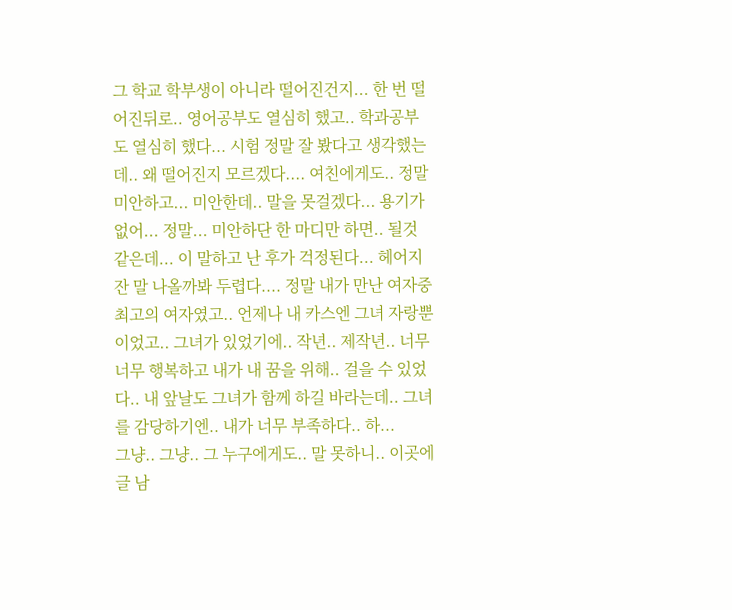그 학교 학부생이 아니라 떨어진건지... 한 번 떨어진뒤로.. 영어공부도 열심히 했고.. 학과공부도 열심히 했다... 시험 정말 잘 봤다고 생각했는데.. 왜 떨어진지 모르겠다.... 여친에게도.. 정말 미안하고... 미안한데.. 말을 못걸겠다... 용기가 없어... 정말... 미안하단 한 마디만 하면.. 될것 같은데... 이 말하고 난 후가 걱정된다... 헤어지잔 말 나올까봐 두렵다.... 정말 내가 만난 여자중 최고의 여자였고.. 언제나 내 카스엔 그녀 자랑뿐이었고.. 그녀가 있었기에.. 작년.. 제작년.. 너무너무 행복하고 내가 내 꿈을 위해.. 걸을 수 있었다.. 내 앞날도 그녀가 함께 하길 바라는데.. 그녀를 감당하기엔.. 내가 너무 부족하다.. 하...
그냥.. 그냥.. 그 누구에게도.. 말 못하니.. 이곳에 글 남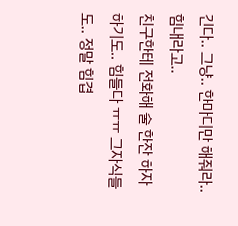긴다.. 그냥.. 한마디만 해줘라.. 힘내라고..
친구한테 전화해 술 한잔 하자 하기도.. 힘들다 ㅠㅠ 그자식들도.. 정말 힘겹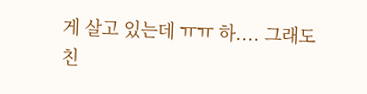게 살고 있는데 ㅠㅠ 하.... 그래도 친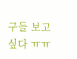구들 보고싶다 ㅠㅠ